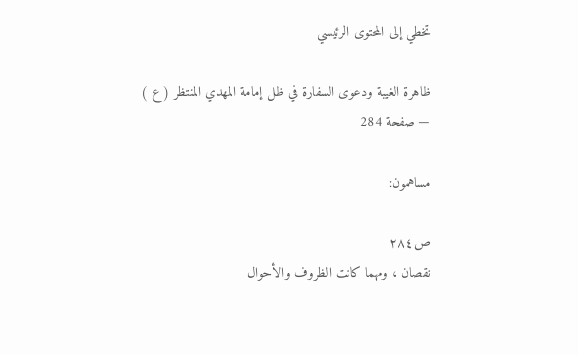تخطي إلى المحتوى الرئيسي

ظاهرة الغيبة ودعوى السفارة في ظل إمامة المهدي المنتظر ( ع ) — صفحة 284

مساهمون:

ص٢٨٤
نقصان ، ومهما كانت الظروف والأحوال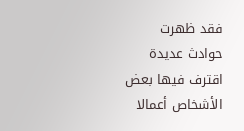فقد ظهرت حوادث عديدة اقترف فيها بعض الأشخاص أعمالا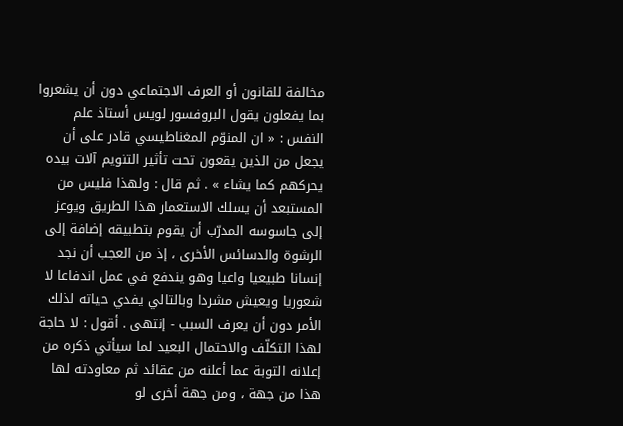مخالفة للقانون أو العرف الاجتماعي دون أن يشعروا بما يفعلون يقول البروفسور لويس أستاذ علم النفس : « ان المنوّم المغناطيسي قادر على أن يجعل من الذين يقعون تحت تأثير التنويم آلات بيده يحركهم كما يشاء » . ثم قال : ولهذا فليس من المستبعد أن يسلك الاستعمار هذا الطريق ويوعز إلى جاسوسه المدرّب أن يقوم بتطبيقه إضافة إلى الرشوة والدسائس الأخرى ، إذ من العجب أن نجد إنسانا طبيعيا واعيا وهو يندفع في عمل اندفاعا لا شعوريا ويعيش مشردا وبالتالي يفدي حياته لذلك الأمر دون أن يعرف السبب - إنتهى . أقول : لا حاجة لهذا التكلّف والاحتمال البعيد لما سيأتي ذكره من إعلانه التوبة عما أعلنه من عقائد ثم معاودته لها هذا من جهة ، ومن جهة أخرى لو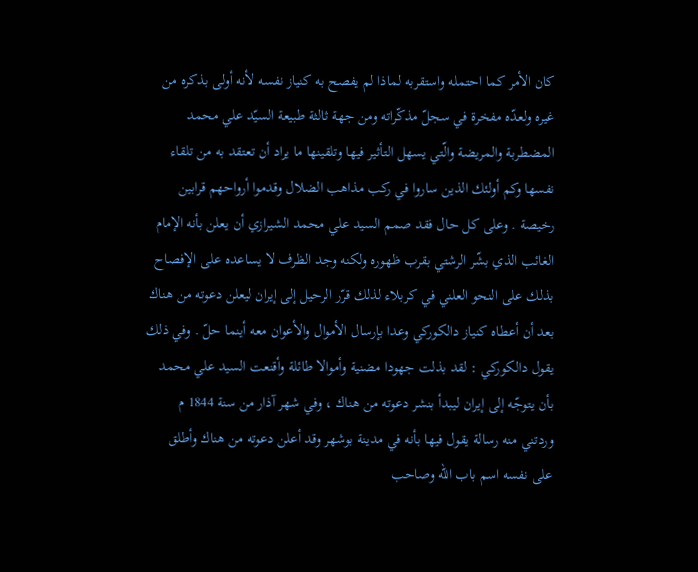كان الأمر كما احتمله واستقربه لماذا لم يفصح به كنياز نفسه لأنه أولى بذكره من غيره ولعدّه مفخرة في سجلّ مذكّراته ومن جهة ثالثة طبيعة السيّد علي محمد المضطربة والمريضة والّتي يسهل التأثير فيها وتلقينها ما يراد أن تعتقد به من تلقاء نفسها وكم أولئك الذين ساروا في ركب مذاهب الضلال وقدموا أرواحهم قرابين رخيصة . وعلى كل حال فقد صمم السيد علي محمد الشيرازي أن يعلن بأنه الإمام الغائب الذي بشّر الرشتي بقرب ظهوره ولكنه وجد الظرف لا يساعده على الإفصاح بذلك على النحو العلني في كربلاء لذلك قرّر الرحيل إلى إيران ليعلن دعوته من هناك بعد أن أعطاه كنياز دالكوركي وعدا بإرسال الأموال والأعوان معه أينما حلّ . وفي ذلك يقول دالكوركي : لقد بذلت جهودا مضنية وأموالا طائلة وأقنعت السيد علي محمد بأن يتوجّه إلى إيران ليبدأ بنشر دعوته من هناك ، وفي شهر آذار من سنة 1844 م وردتني منه رسالة يقول فيها بأنه في مدينة بوشهر وقد أعلن دعوته من هناك وأطلق على نفسه اسم باب اللّه وصاحب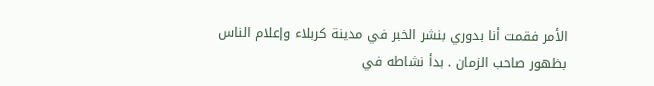الأمر فقمت أنا بدوري بنشر الخبر في مدينة كربلاء وإعلام الناس بظهور صاحب الزمان . بدأ نشاطه في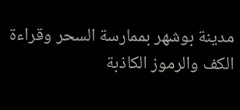مدينة بوشهر بممارسة السحر وقراءة الكف والرموز الكاذبة